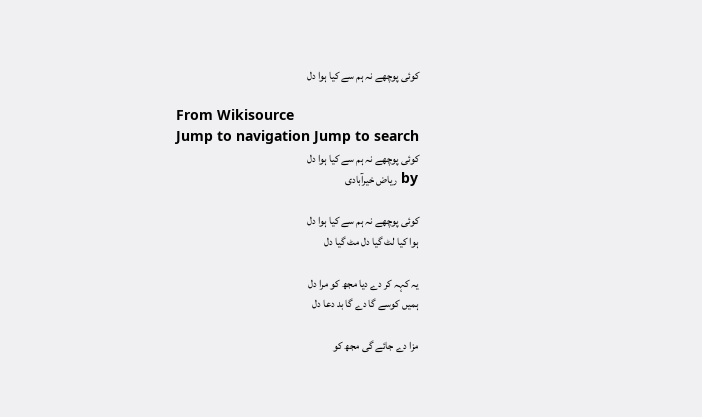کوئی پوچھے نہ ہم سے کیا ہوا دل

From Wikisource
Jump to navigation Jump to search
کوئی پوچھے نہ ہم سے کیا ہوا دل
by ریاض خیرآبادی

کوئی پوچھے نہ ہم سے کیا ہوا دل
ہوا کیا لٹ گیا دل مٹ گیا دل

یہ کہہ کر دے دیا مجھ کو مرا دل
ہمیں کوسے گا دے گا بد دعا دل

مزا دے جائے گی مجھ کو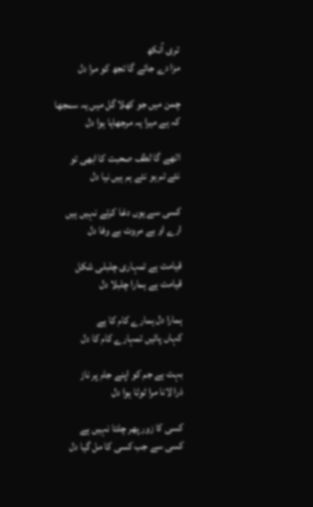تری آنکھ
مزا دے جائے گا تجھ کو مرا دل

چمن میں جو کھلا گل میں یہ سمجھا
کہ ہے میرا یہ مرجھایا ہوا دل

اٹھے گا لطف صحبت کا ابھی تو
نئے تم ہو نئے ہم ہیں نیا دل

کسی سے یوں دغا کرتے نہیں ہیں
ارے او بے مروت بے وفا دل

قیامت ہے تمہاری چلبلی شکل
قیامت ہے ہمارا چلبلا دل

ہمارا دل ہمارے کام کا ہے
کہاں پائیں تمہارے کام کا دل

بہت ہے جم کو اپنے جام پر ناز
ذرا لانا مرا ٹوٹا ہوا دل

کسی کا زور پھر چلتا نہیں ہے
کسی سے جب کسی کا مل گیا دل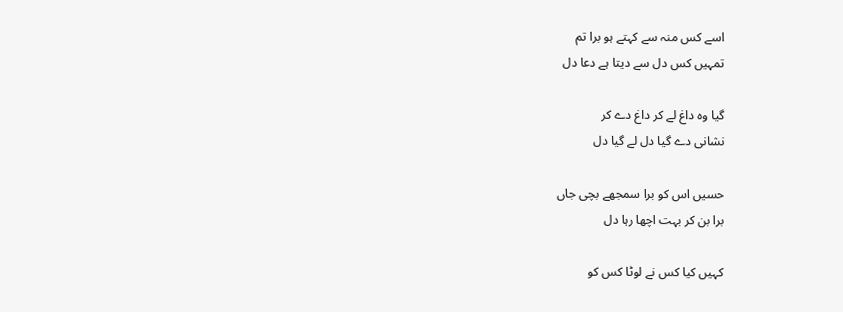اسے کس منہ سے کہتے ہو برا تم
تمہیں کس دل سے دیتا ہے دعا دل

گیا وہ داغ لے کر داغ دے کر
نشانی دے گیا دل لے گیا دل

حسیں اس کو برا سمجھے بچی جاں
برا بن کر بہت اچھا رہا دل

کہیں کیا کس نے لوٹا کس کو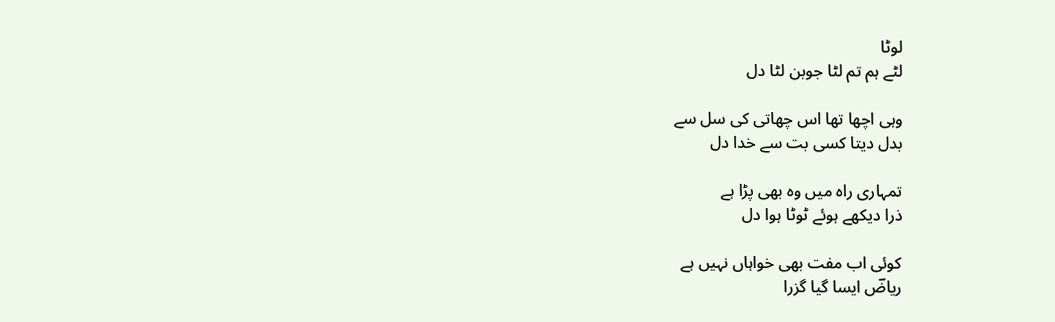لوٹا
لٹے ہم تم لٹا جوبن لٹا دل

وہی اچھا تھا اس چھاتی کی سل سے
بدل دیتا کسی بت سے خدا دل

تمہاری راہ میں وہ بھی پڑا ہے
ذرا دیکھے ہوئے ٹوٹا ہوا دل

کوئی اب مفت بھی خواہاں نہیں ہے
ریاضؔ ایسا گیا گزرا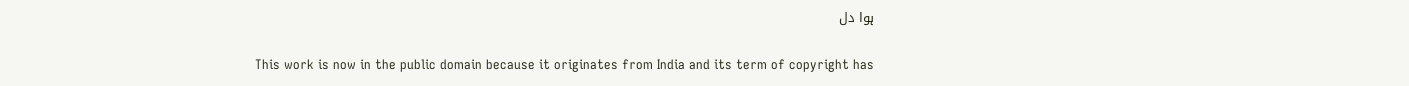ہوا دل

This work is now in the public domain because it originates from India and its term of copyright has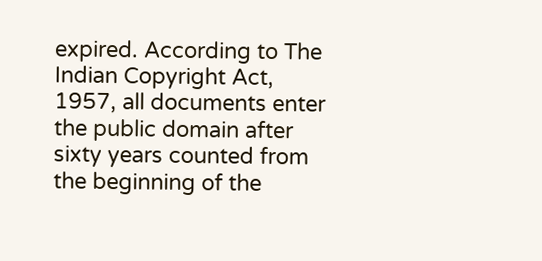expired. According to The Indian Copyright Act, 1957, all documents enter the public domain after sixty years counted from the beginning of the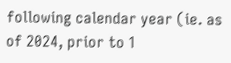following calendar year (ie. as of 2024, prior to 1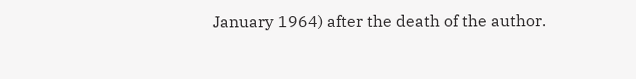January 1964) after the death of the author.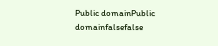Public domainPublic domainfalsefalse